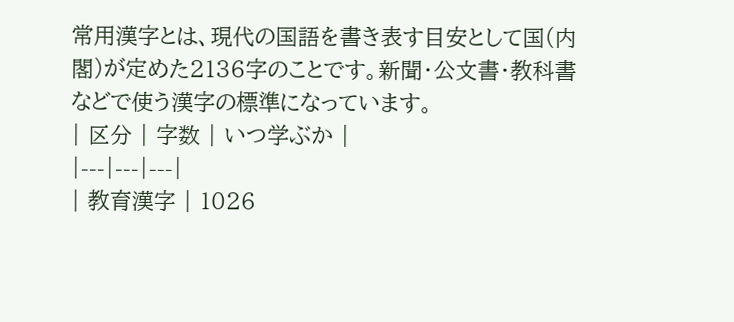常用漢字とは、現代の国語を書き表す目安として国(内閣)が定めた2136字のことです。新聞・公文書・教科書などで使う漢字の標準になっています。
| 区分 | 字数 | いつ学ぶか |
|---|---|---|
| 教育漢字 | 1026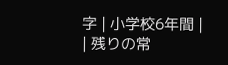字 | 小学校6年間 |
| 残りの常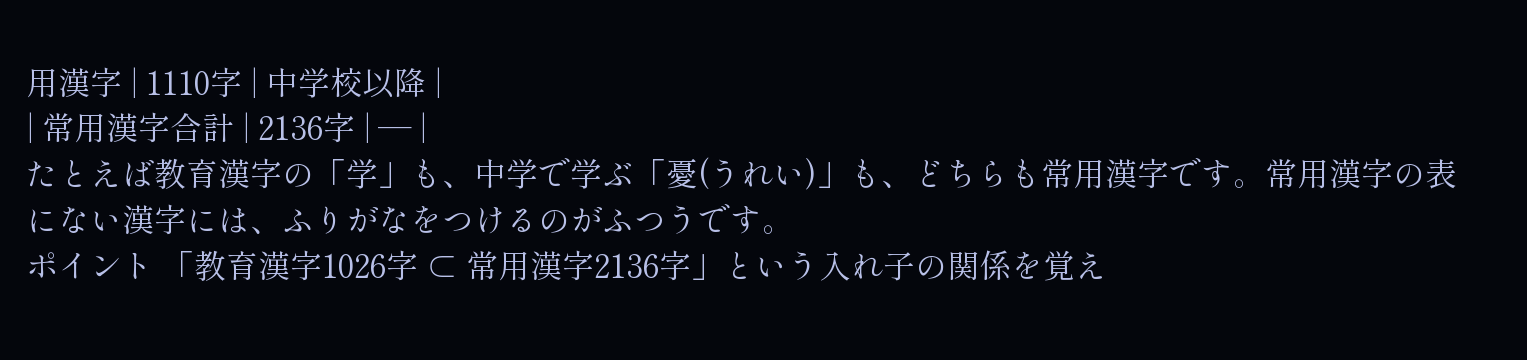用漢字 | 1110字 | 中学校以降 |
| 常用漢字合計 | 2136字 | — |
たとえば教育漢字の「学」も、中学で学ぶ「憂(うれい)」も、どちらも常用漢字です。常用漢字の表にない漢字には、ふりがなをつけるのがふつうです。
ポイント 「教育漢字1026字 ⊂ 常用漢字2136字」という入れ子の関係を覚え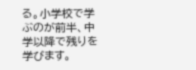る。小学校で学ぶのが前半、中学以降で残りを学びます。